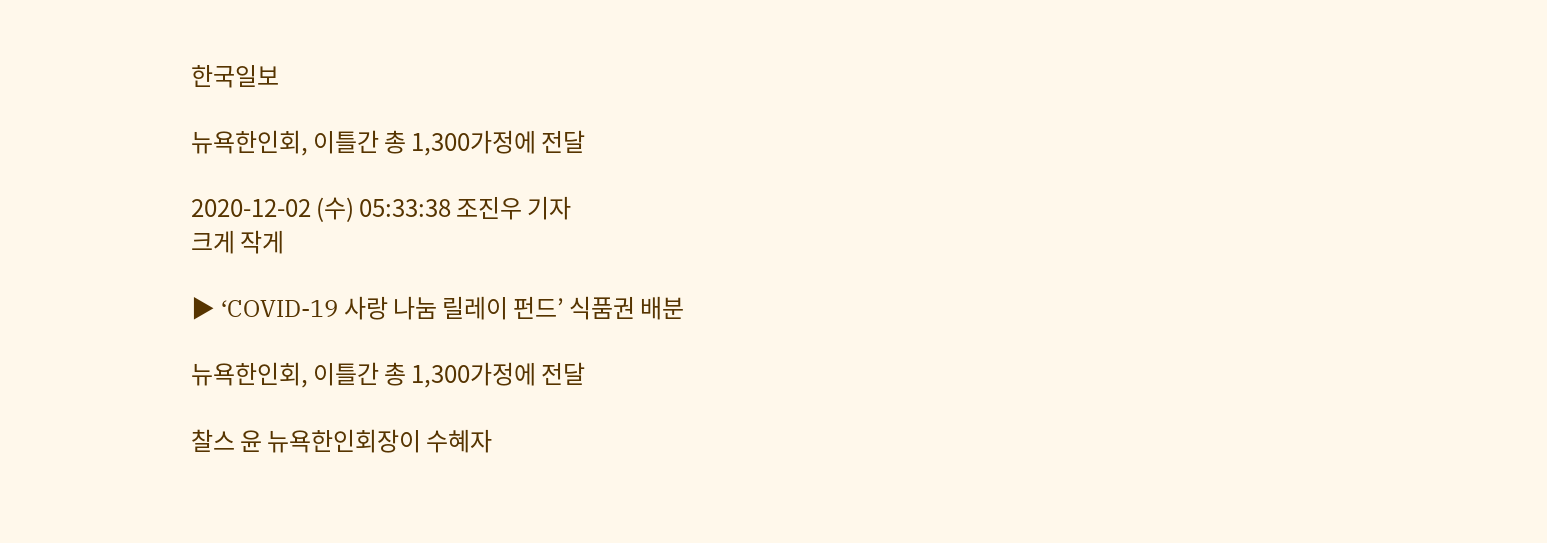한국일보

뉴욕한인회, 이틀간 총 1,300가정에 전달

2020-12-02 (수) 05:33:38 조진우 기자
크게 작게

▶ ‘COVID-19 사랑 나눔 릴레이 펀드’ 식품권 배분

뉴욕한인회, 이틀간 총 1,300가정에 전달

찰스 윤 뉴욕한인회장이 수혜자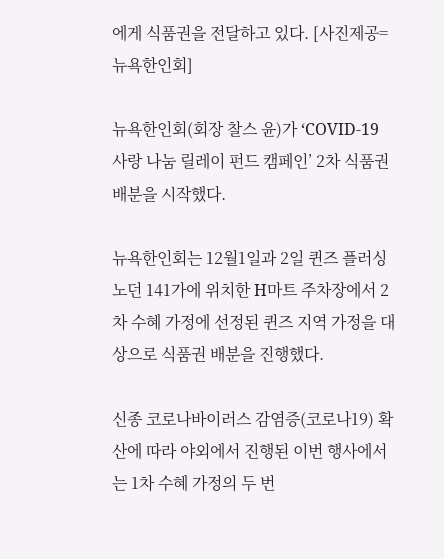에게 식품권을 전달하고 있다. [사진제공=뉴욕한인회]

뉴욕한인회(회장 찰스 윤)가 ‘COVID-19 사랑 나눔 릴레이 펀드 캠페인’ 2차 식품권 배분을 시작했다.

뉴욕한인회는 12월1일과 2일 퀸즈 플러싱 노던 141가에 위치한 H마트 주차장에서 2차 수혜 가정에 선정된 퀸즈 지역 가정을 대상으로 식품권 배분을 진행했다.

신종 코로나바이러스 감염증(코로나19) 확산에 따라 야외에서 진행된 이번 행사에서는 1차 수혜 가정의 두 번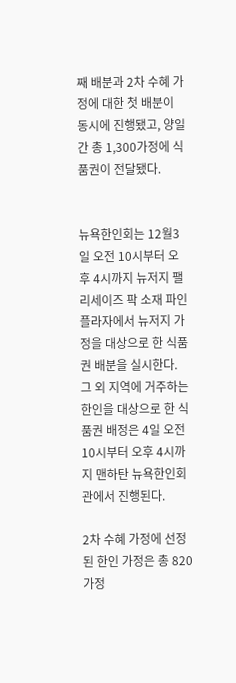째 배분과 2차 수혜 가정에 대한 첫 배분이 동시에 진행됐고, 양일 간 총 1,300가정에 식품권이 전달됐다.


뉴욕한인회는 12월3일 오전 10시부터 오후 4시까지 뉴저지 팰리세이즈 팍 소재 파인 플라자에서 뉴저지 가정을 대상으로 한 식품권 배분을 실시한다. 그 외 지역에 거주하는 한인을 대상으로 한 식품권 배정은 4일 오전 10시부터 오후 4시까지 맨하탄 뉴욕한인회관에서 진행된다.

2차 수혜 가정에 선정된 한인 가정은 총 820가정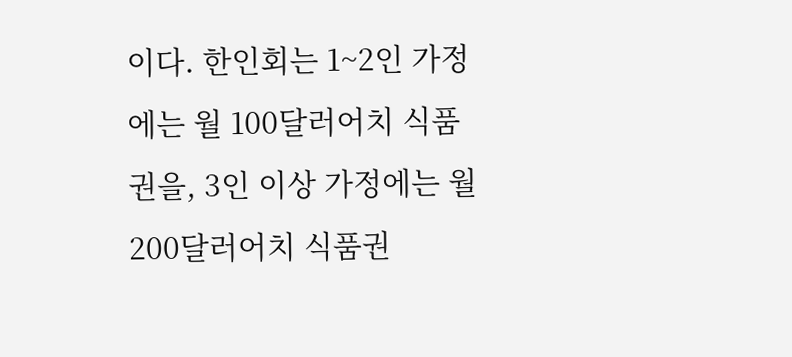이다. 한인회는 1~2인 가정에는 월 100달러어치 식품권을, 3인 이상 가정에는 월 200달러어치 식품권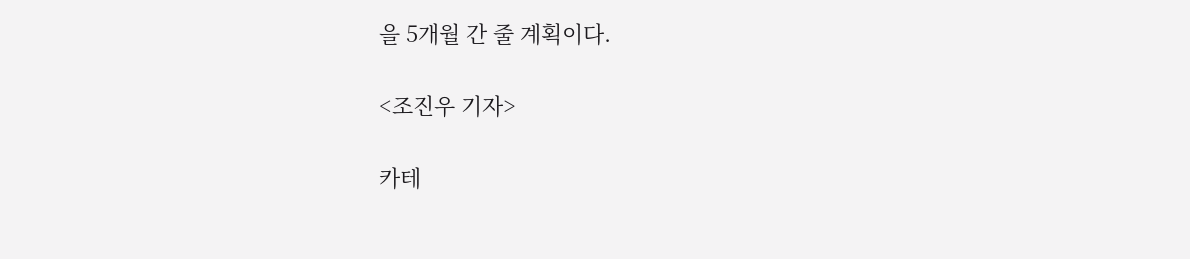을 5개월 간 줄 계획이다.

<조진우 기자>

카테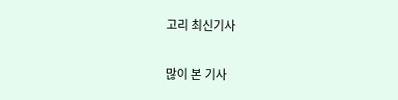고리 최신기사

많이 본 기사